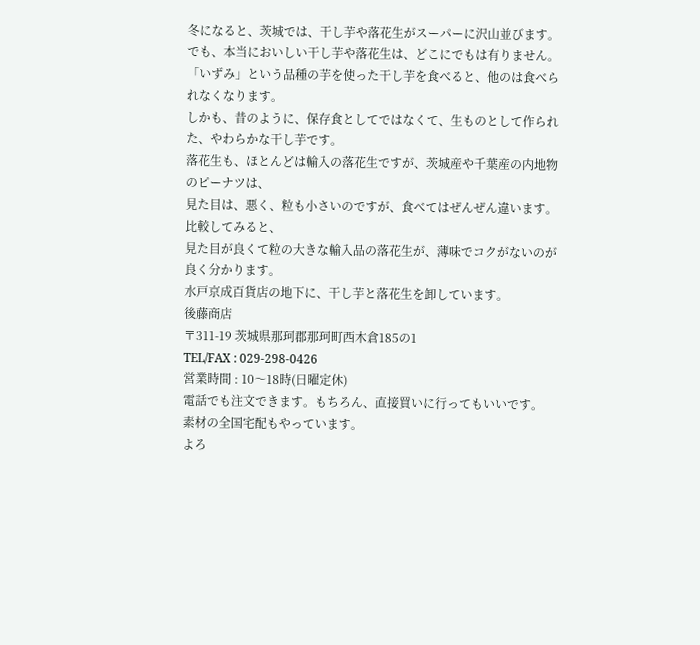冬になると、茨城では、干し芋や落花生がスーパーに沢山並びます。
でも、本当においしい干し芋や落花生は、どこにでもは有りません。
「いずみ」という品種の芋を使った干し芋を食べると、他のは食べられなくなります。
しかも、昔のように、保存食としてではなくて、生ものとして作られた、やわらかな干し芋です。
落花生も、ほとんどは輸入の落花生ですが、茨城産や千葉産の内地物のピーナツは、
見た目は、悪く、粒も小さいのですが、食べてはぜんぜん違います。比較してみると、
見た目が良くて粒の大きな輸入品の落花生が、薄味でコクがないのが良く分かります。
水戸京成百貨店の地下に、干し芋と落花生を卸しています。
後藤商店
〒311-19 茨城県那珂郡那珂町西木倉185の1
TEL/FAX : 029-298-0426
営業時間 : 10〜18時(日曜定休)
電話でも注文できます。もちろん、直接買いに行ってもいいです。
素材の全国宅配もやっています。
よろ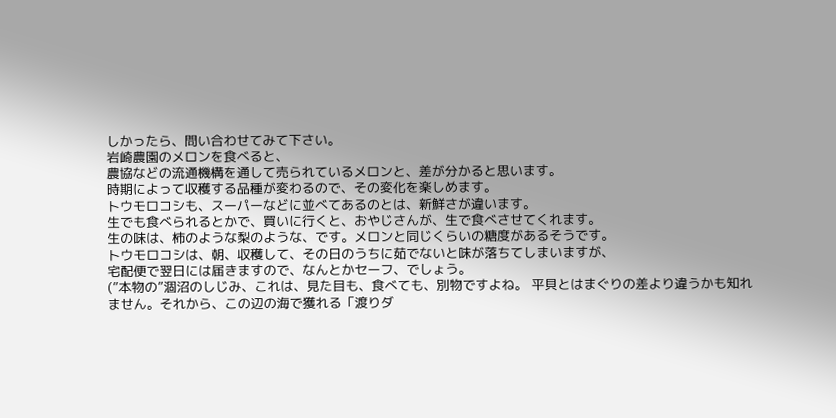しかったら、問い合わせてみて下さい。
岩崎農園のメロンを食べると、
農協などの流通機構を通して売られているメロンと、差が分かると思います。
時期によって収穫する品種が変わるので、その変化を楽しめます。
トウモロコシも、スーパーなどに並べてあるのとは、新鮮さが違います。
生でも食べられるとかで、買いに行くと、おやじさんが、生で食べさせてくれます。
生の味は、柿のような梨のような、です。メロンと同じくらいの糖度があるそうです。
トウモロコシは、朝、収穫して、その日のうちに茹でないと味が落ちてしまいますが、
宅配便で翌日には届きますので、なんとかセーフ、でしょう。
(”本物の”涸沼のしじみ、これは、見た目も、食べても、別物ですよね。 平貝とはまぐりの差より違うかも知れません。それから、この辺の海で獲れる「渡りダ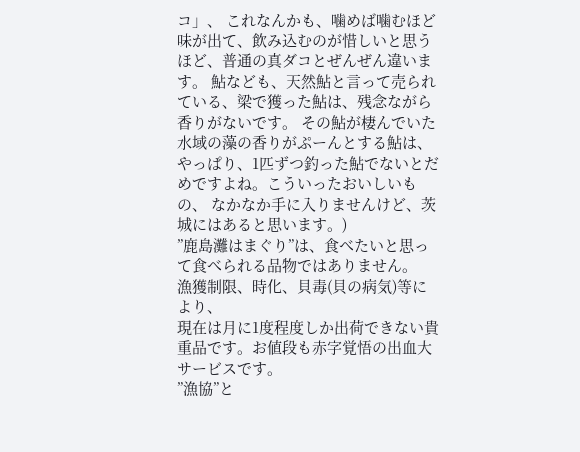コ」、 これなんかも、噛めば噛むほど味が出て、飲み込むのが惜しいと思うほど、普通の真ダコとぜんぜん違います。 鮎なども、天然鮎と言って売られている、梁で獲った鮎は、残念ながら香りがないです。 その鮎が棲んでいた水域の藻の香りがぷーんとする鮎は、 やっぱり、1匹ずつ釣った鮎でないとだめですよね。こういったおいしいもの、 なかなか手に入りませんけど、茨城にはあると思います。)
”鹿島灘はまぐり”は、食べたいと思って食べられる品物ではありません。
漁獲制限、時化、貝毒(貝の病気)等により、
現在は月に1度程度しか出荷できない貴重品です。お値段も赤字覚悟の出血大サービスです。
”漁協”と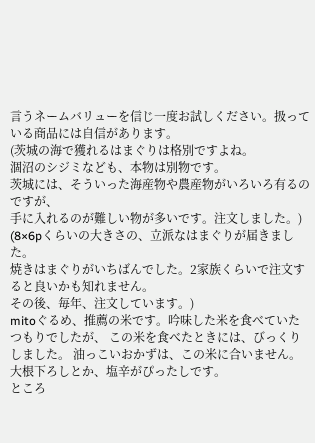言うネームバリューを信じ一度お試しください。扱っている商品には自信があります。
(茨城の海で獲れるはまぐりは格別ですよね。
涸沼のシジミなども、本物は別物です。
茨城には、そういった海産物や農産物がいろいろ有るのですが、
手に入れるのが難しい物が多いです。注文しました。)
(8×6pくらいの大きさの、立派なはまぐりが届きました。
焼きはまぐりがいちばんでした。2家族くらいで注文すると良いかも知れません。
その後、毎年、注文しています。)
mitoぐるめ、推薦の米です。吟味した米を食べていたつもりでしたが、 この米を食べたときには、びっくりしました。 油っこいおかずは、この米に合いません。 大根下ろしとか、塩辛がぴったしです。
ところ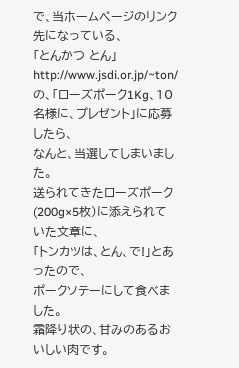で、当ホームページのリンク先になっている、
「とんかつ とん」 http://www.jsdi.or.jp/~ton/
の、「ローズポーク1Kg、10名様に、プレゼント」に応募したら、
なんと、当選してしまいました。
送られてきたローズポーク(200g×5枚)に添えられていた文章に、
「トンカツは、とん、で!」とあったので、
ポークソテーにして食べました。
霜降り状の、甘みのあるおいしい肉です。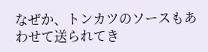なぜか、トンカツのソースもあわせて送られてき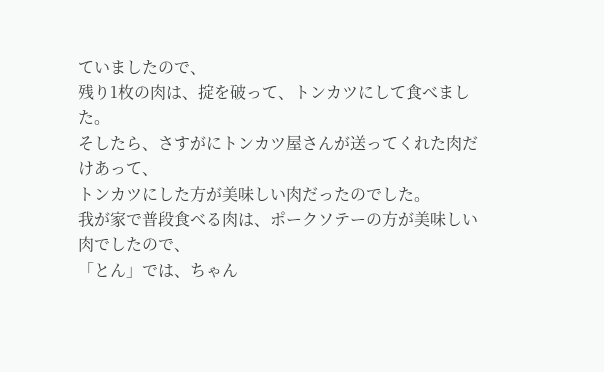ていましたので、
残り1枚の肉は、掟を破って、トンカツにして食べました。
そしたら、さすがにトンカツ屋さんが送ってくれた肉だけあって、
トンカツにした方が美味しい肉だったのでした。
我が家で普段食べる肉は、ポークソテーの方が美味しい肉でしたので、
「とん」では、ちゃん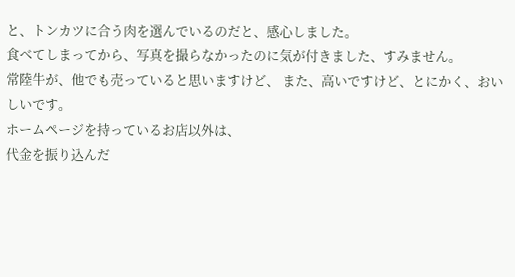と、トンカツに合う肉を選んでいるのだと、感心しました。
食べてしまってから、写真を撮らなかったのに気が付きました、すみません。
常陸牛が、他でも売っていると思いますけど、 また、高いですけど、とにかく、おいしいです。
ホームページを持っているお店以外は、
代金を振り込んだ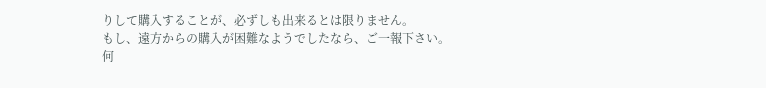りして購入することが、必ずしも出来るとは限りません。
もし、遠方からの購入が困難なようでしたなら、ご一報下さい。
何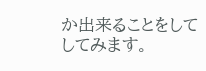か出来ることをしてしてみます。